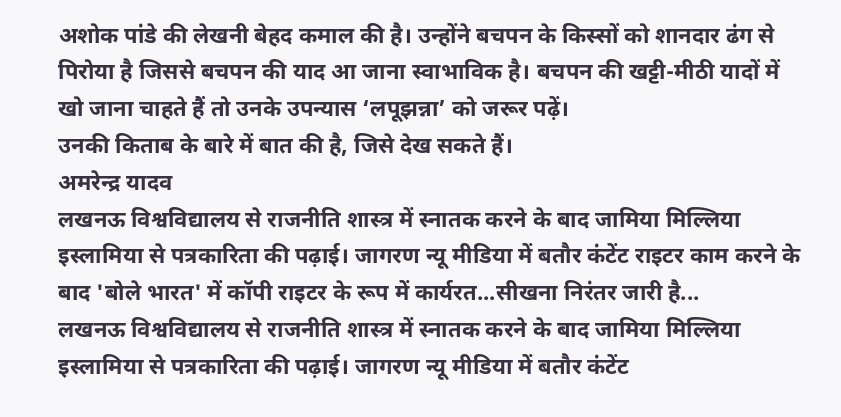अशोक पांडे की लेखनी बेहद कमाल की है। उन्होंने बचपन के किस्सों को शानदार ढंग से पिरोया है जिससे बचपन की याद आ जाना स्वाभाविक है। बचपन की खट्टी-मीठी यादों में खो जाना चाहते हैं तो उनके उपन्यास ‘लपूझन्ना’ को जरूर पढ़ें।
उनकी किताब के बारे में बात की है, जिसे देख सकते हैं।
अमरेन्द्र यादव
लखनऊ विश्वविद्यालय से राजनीति शास्त्र में स्नातक करने के बाद जामिया मिल्लिया इस्लामिया से पत्रकारिता की पढ़ाई। जागरण न्यू मीडिया में बतौर कंटेंट राइटर काम करने के बाद 'बोले भारत' में कॉपी राइटर के रूप में कार्यरत...सीखना निरंतर जारी है...
लखनऊ विश्वविद्यालय से राजनीति शास्त्र में स्नातक करने के बाद जामिया मिल्लिया इस्लामिया से पत्रकारिता की पढ़ाई। जागरण न्यू मीडिया में बतौर कंटेंट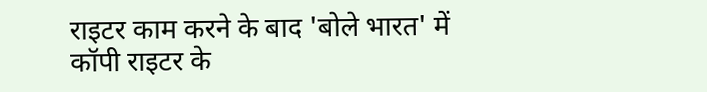राइटर काम करने के बाद 'बोले भारत' में कॉपी राइटर के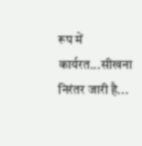रूप में कार्यरत...सीखना निरंतर जारी है...